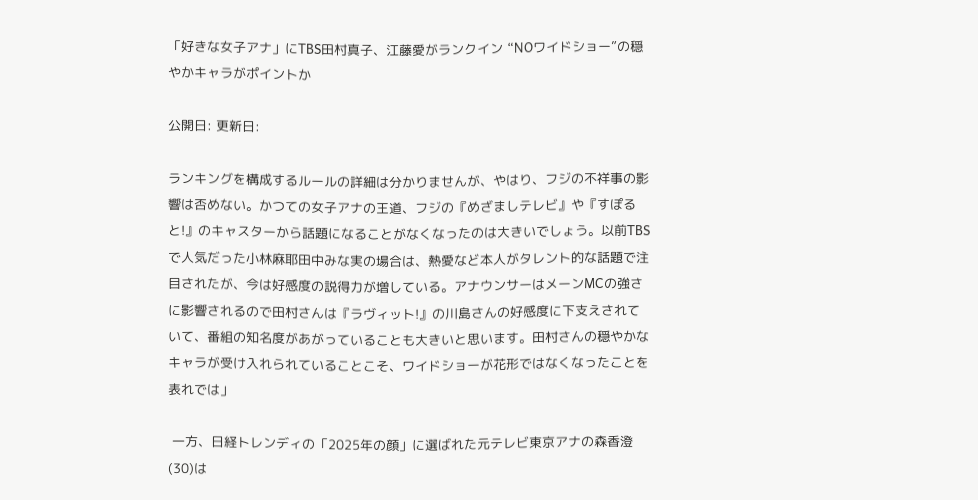「好きな女子アナ」にTBS田村真子、江藤愛がランクイン “NOワイドショー”の穏やかキャラがポイントか

公開日: 更新日:

ランキングを構成するルールの詳細は分かりませんが、やはり、フジの不祥事の影響は否めない。かつての女子アナの王道、フジの『めざましテレビ』や『すぽると!』のキャスターから話題になることがなくなったのは大きいでしょう。以前TBSで人気だった小林麻耶田中みな実の場合は、熱愛など本人がタレント的な話題で注目されたが、今は好感度の説得力が増している。アナウンサーはメーンMCの強さに影響されるので田村さんは『ラヴィット!』の川島さんの好感度に下支えされていて、番組の知名度があがっていることも大きいと思います。田村さんの穏やかなキャラが受け入れられていることこそ、ワイドショーが花形ではなくなったことを表れでは」

 一方、日経トレンディの「2025年の顔」に選ばれた元テレビ東京アナの森香澄(30)は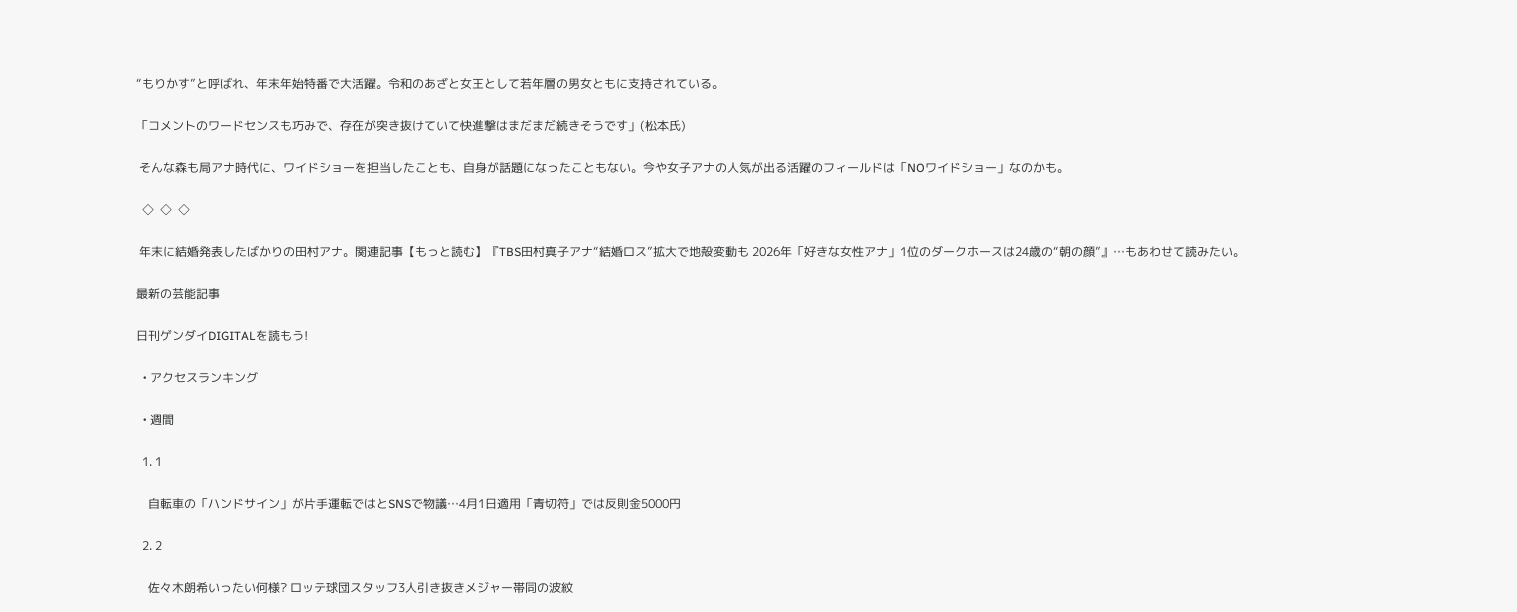“もりかす”と呼ばれ、年末年始特番で大活躍。令和のあざと女王として若年層の男女ともに支持されている。

「コメントのワードセンスも巧みで、存在が突き抜けていて快進撃はまだまだ続きそうです」(松本氏)

 そんな森も局アナ時代に、ワイドショーを担当したことも、自身が話題になったこともない。今や女子アナの人気が出る活躍のフィールドは「NOワイドショー」なのかも。

  ◇  ◇  ◇

 年末に結婚発表したばかりの田村アナ。関連記事【もっと読む】『TBS田村真子アナ“結婚ロス”拡大で地殻変動も 2026年「好きな女性アナ」1位のダークホースは24歳の“朝の顔”』…もあわせて読みたい。

最新の芸能記事

日刊ゲンダイDIGITALを読もう!

  • アクセスランキング

  • 週間

  1. 1

    自転車の「ハンドサイン」が片手運転ではとSNSで物議…4月1日適用「青切符」では反則金5000円

  2. 2

    佐々木朗希いったい何様? ロッテ球団スタッフ3人引き抜きメジャー帯同の波紋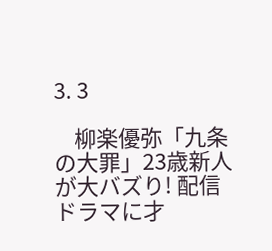3. 3

    柳楽優弥「九条の大罪」23歳新人が大バズり! 配信ドラマに才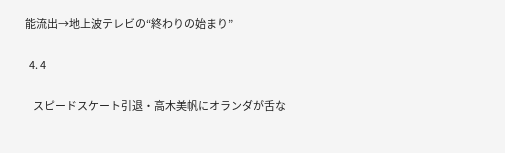能流出→地上波テレビの“終わりの始まり”

  4. 4

    スピードスケート引退・高木美帆にオランダが舌な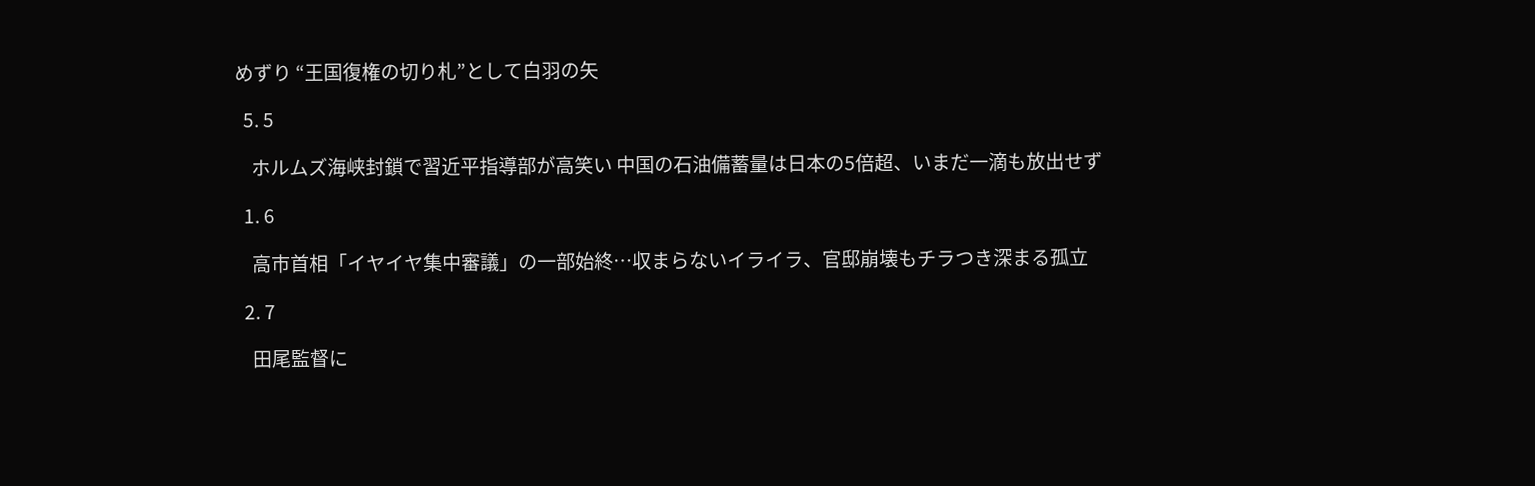めずり “王国復権の切り札”として白羽の矢

  5. 5

    ホルムズ海峡封鎖で習近平指導部が高笑い 中国の石油備蓄量は日本の5倍超、いまだ一滴も放出せず

  1. 6

    高市首相「イヤイヤ集中審議」の一部始終…収まらないイライラ、官邸崩壊もチラつき深まる孤立

  2. 7

    田尾監督に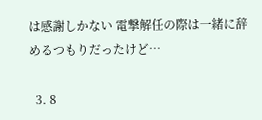は感謝しかない 電撃解任の際は一緒に辞めるつもりだったけど…

  3. 8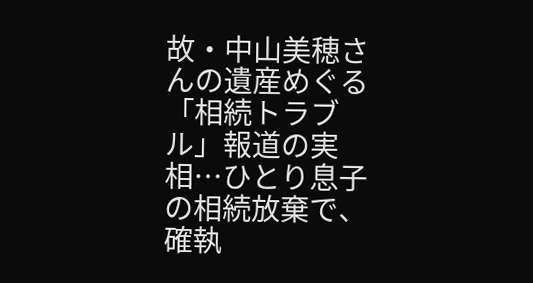故・中山美穂さんの遺産めぐる「相続トラブル」報道の実相…ひとり息子の相続放棄で、確執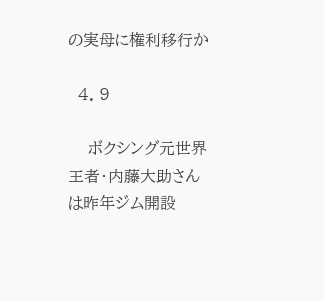の実母に権利移行か

  4. 9

    ボクシング元世界王者・内藤大助さんは昨年ジム開設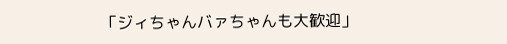「ジィちゃんバァちゃんも大歓迎」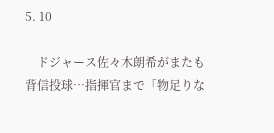5. 10

    ドジャース佐々木朗希がまたも背信投球…指揮官まで「物足りな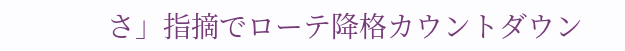さ」指摘でローテ降格カウントダウン